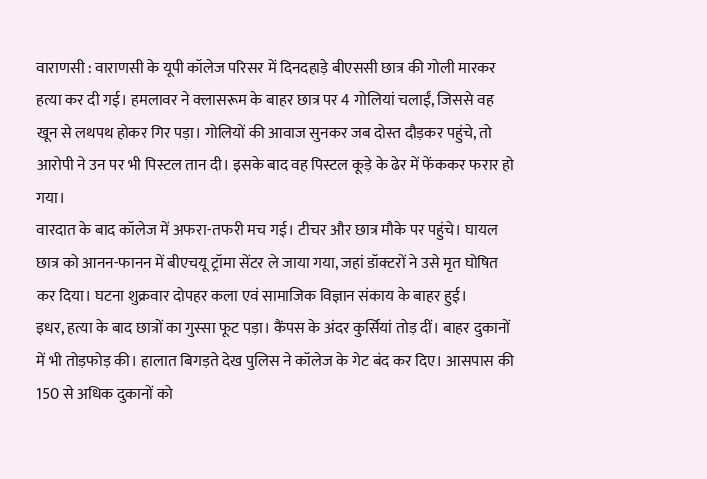वाराणसी : वाराणसी के यूपी कॉलेज परिसर में दिनदहाड़े बीएससी छात्र की गोली मारकर हत्या कर दी गई। हमलावर ने क्लासरूम के बाहर छात्र पर 4 गोलियां चलाईं, जिससे वह खून से लथपथ होकर गिर पड़ा। गोलियों की आवाज सुनकर जब दोस्त दौड़कर पहुंचे, तो आरोपी ने उन पर भी पिस्टल तान दी। इसके बाद वह पिस्टल कूड़े के ढेर में फेंककर फरार हो गया।
वारदात के बाद कॉलेज में अफरा-तफरी मच गई। टीचर और छात्र मौके पर पहुंचे। घायल छात्र को आनन-फानन में बीएचयू ट्रॉमा सेंटर ले जाया गया, जहां डॉक्टरों ने उसे मृत घोषित कर दिया। घटना शुक्रवार दोपहर कला एवं सामाजिक विज्ञान संकाय के बाहर हुई।
इधर, हत्या के बाद छात्रों का गुस्सा फूट पड़ा। कैंपस के अंदर कुर्सियां तोड़ दीं। बाहर दुकानों में भी तोड़फोड़ की। हालात बिगड़ते देख पुलिस ने कॉलेज के गेट बंद कर दिए। आसपास की 150 से अधिक दुकानों को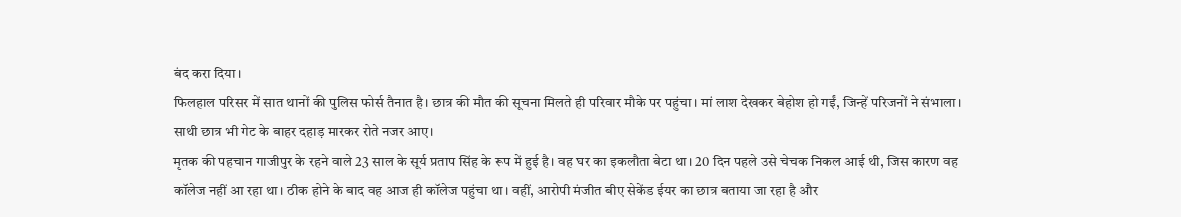बंद करा दिया।
फिलहाल परिसर में सात थानों की पुलिस फोर्स तैनात है। छात्र की मौत की सूचना मिलते ही परिवार मौके पर पहुंचा। मां लाश देखकर बेहोश हो गईं, जिन्हें परिजनों ने संभाला। साथी छात्र भी गेट के बाहर दहाड़ मारकर रोते नजर आए।
मृतक की पहचान गाजीपुर के रहने वाले 23 साल के सूर्य प्रताप सिंह के रूप में हुई है। वह घर का इकलौता बेटा था। 20 दिन पहले उसे चेचक निकल आई थी, जिस कारण वह कॉलेज नहीं आ रहा था। ठीक होने के बाद वह आज ही कॉलेज पहुंचा था। वहीं, आरोपी मंजीत बीए सेकेंड ईयर का छात्र बताया जा रहा है और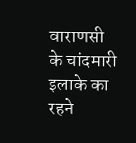वाराणसी के चांदमारी इलाके का रहने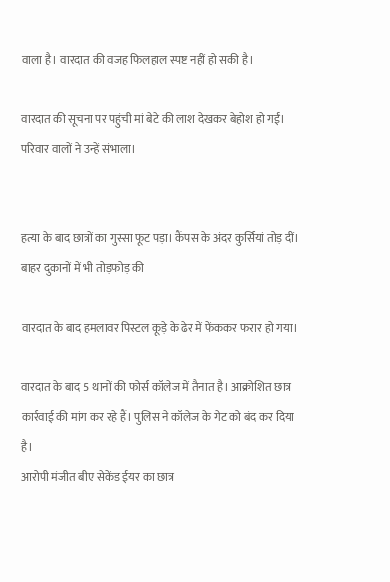वाला है। वारदात की वजह फिलहाल स्पष्ट नहीं हो सकी है।

वारदात की सूचना पर पहुंची मां बेटे की लाश देखकर बेहोश हो गईं। परिवार वालों ने उन्हें संभाला।


हत्या के बाद छात्रों का गुस्सा फूट पड़ा। कैंपस के अंदर कुर्सियां तोड़ दीं। बाहर दुकानों में भी तोड़फोड़ की

वारदात के बाद हमलावर पिस्टल कूड़े के ढेर में फेंककर फरार हो गया।

वारदात के बाद 5 थानों की फोर्स कॉलेज में तैनात है। आक्रोशित छात्र कार्रवाई की मांग कर रहे हैं। पुलिस ने कॉलेज के गेट को बंद कर दिया है।
आरोपी मंजीत बीए सेकेंड ईयर का छात्र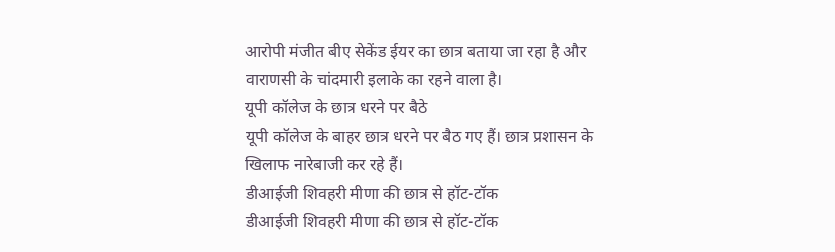आरोपी मंजीत बीए सेकेंड ईयर का छात्र बताया जा रहा है और वाराणसी के चांदमारी इलाके का रहने वाला है।
यूपी कॉलेज के छात्र धरने पर बैठे
यूपी कॉलेज के बाहर छात्र धरने पर बैठ गए हैं। छात्र प्रशासन के खिलाफ नारेबाजी कर रहे हैं।
डीआईजी शिवहरी मीणा की छात्र से हॉट-टॉक
डीआईजी शिवहरी मीणा की छात्र से हॉट-टॉक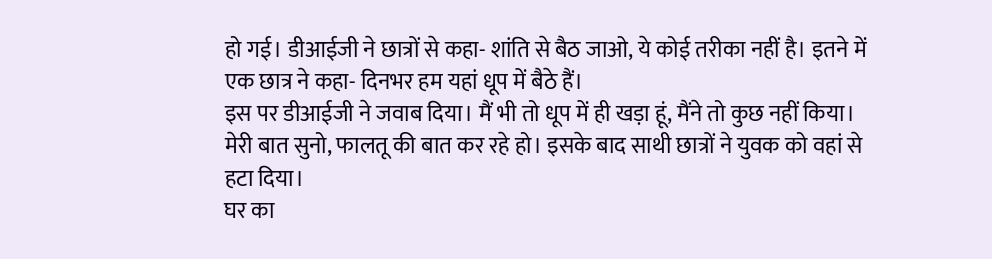हो गई। डीआईजी ने छात्रों से कहा- शांति से बैठ जाओ, ये कोई तरीका नहीं है। इतने में एक छात्र ने कहा- दिनभर हम यहां धूप में बैठे हैं।
इस पर डीआईजी ने जवाब दिया। मैं भी तो धूप में ही खड़ा हूं, मैंने तो कुछ नहीं किया। मेरी बात सुनो, फालतू की बात कर रहे हो। इसके बाद साथी छात्रों ने युवक को वहां से हटा दिया।
घर का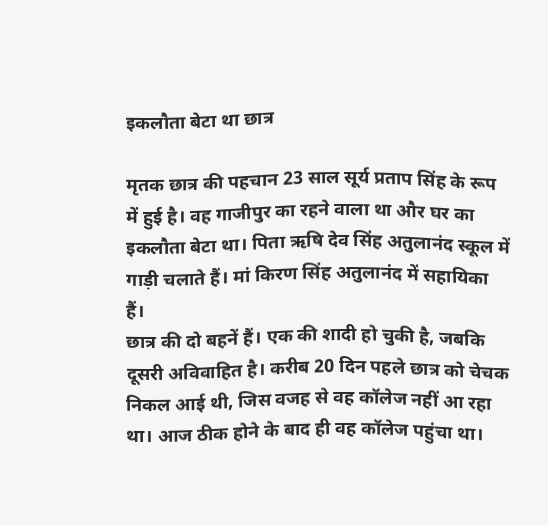इकलौता बेटा था छात्र

मृतक छात्र की पहचान 23 साल सूर्य प्रताप सिंह के रूप में हुई है। वह गाजीपुर का रहने वाला था और घर का इकलौता बेटा था। पिता ऋषि देव सिंह अतुलानंद स्कूल में गाड़ी चलाते हैं। मां किरण सिंह अतुलानंद में सहायिका हैं।
छात्र की दो बहनें हैं। एक की शादी हो चुकी है, जबकि दूसरी अविवाहित है। करीब 20 दिन पहले छात्र को चेचक निकल आई थी, जिस वजह से वह कॉलेज नहीं आ रहा था। आज ठीक होने के बाद ही वह कॉलेज पहुंचा था।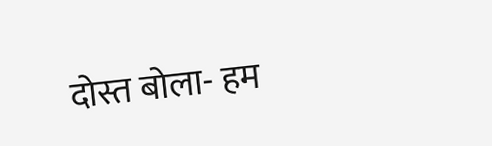दोस्त बोला- हम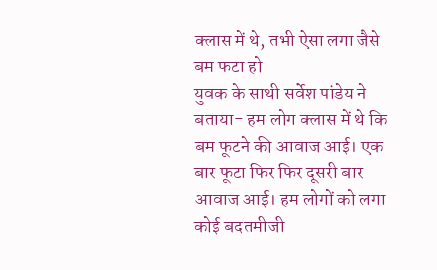क्लास में थे, तभी ऐसा लगा जैसे बम फटा हो
युवक के साथी सर्वेश पांडेय ने बताया- हम लोग क्लास में थे कि बम फूटने की आवाज आई। एक बार फूटा फिर फिर दूसरी बार आवाज आई। हम लोगों को लगा कोई बदतमीजी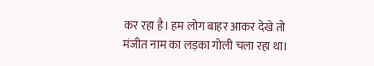कर रहा है। हम लोग बाहर आकर देखे तो मंजीत नाम का लड़का गोली चला रहा था।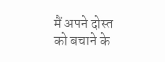मैं अपने दोस्त को बचाने के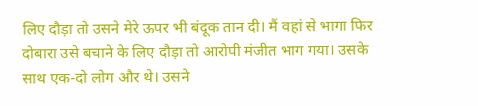लिए दौड़ा तो उसने मेरे ऊपर भी बंदूक तान दी। मैं वहां से भागा फिर दोबारा उसे बचाने के लिए दौड़ा तो आरोपी मंजीत भाग गया। उसके साथ एक-दो लोग और थे। उसने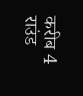करीब 4 राउंड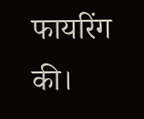फायरिंग की।